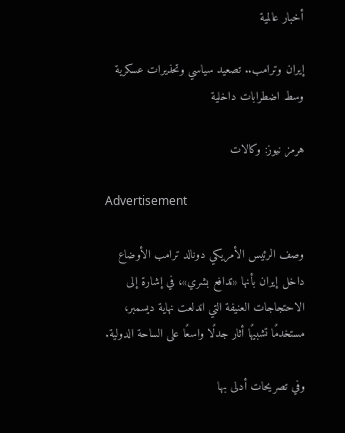أخبار عالمية

إيران وترامب.. تصعيد سياسي وتحذيرات عسكرية وسط اضطرابات داخلية

هرمز نيوز: وكالات

Advertisement

وصف الرئيس الأمريكي دونالد ترامب الأوضاع داخل إيران بأنها «تدافع بشري»، في إشارة إلى الاحتجاجات العنيفة التي اندلعت نهاية ديسمبر، مستخدمًا تشبيهًا أثار جدلًا واسعًا على الساحة الدولية.

وفي تصريحات أدلى بها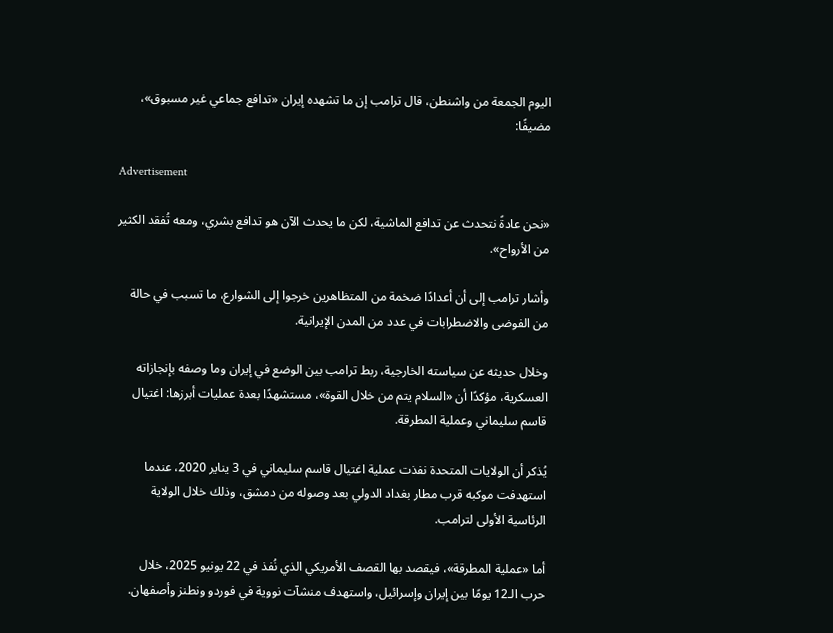اليوم الجمعة من واشنطن، قال ترامب إن ما تشهده إيران «تدافع جماعي غير مسبوق»، مضيفًا:

Advertisement

«نحن عادةً نتحدث عن تدافع الماشية، لكن ما يحدث الآن هو تدافع بشري، ومعه تُفقد الكثير من الأرواح».

وأشار ترامب إلى أن أعدادًا ضخمة من المتظاهرين خرجوا إلى الشوارع، ما تسبب في حالة من الفوضى والاضطرابات في عدد من المدن الإيرانية.

وخلال حديثه عن سياسته الخارجية، ربط ترامب بين الوضع في إيران وما وصفه بإنجازاته العسكرية، مؤكدًا أن «السلام يتم من خلال القوة»، مستشهدًا بعدة عمليات أبرزها: اغتيال قاسم سليماني وعملية المطرقة.

يُذكر أن الولايات المتحدة نفذت عملية اغتيال قاسم سليماني في 3 يناير 2020، عندما استهدفت موكبه قرب مطار بغداد الدولي بعد وصوله من دمشق، وذلك خلال الولاية الرئاسية الأولى لترامب.

أما «عملية المطرقة»، فيقصد بها القصف الأمريكي الذي نُفذ في 22 يونيو 2025، خلال حرب الـ12 يومًا بين إيران وإسرائيل، واستهدف منشآت نووية في فوردو ونطنز وأصفهان.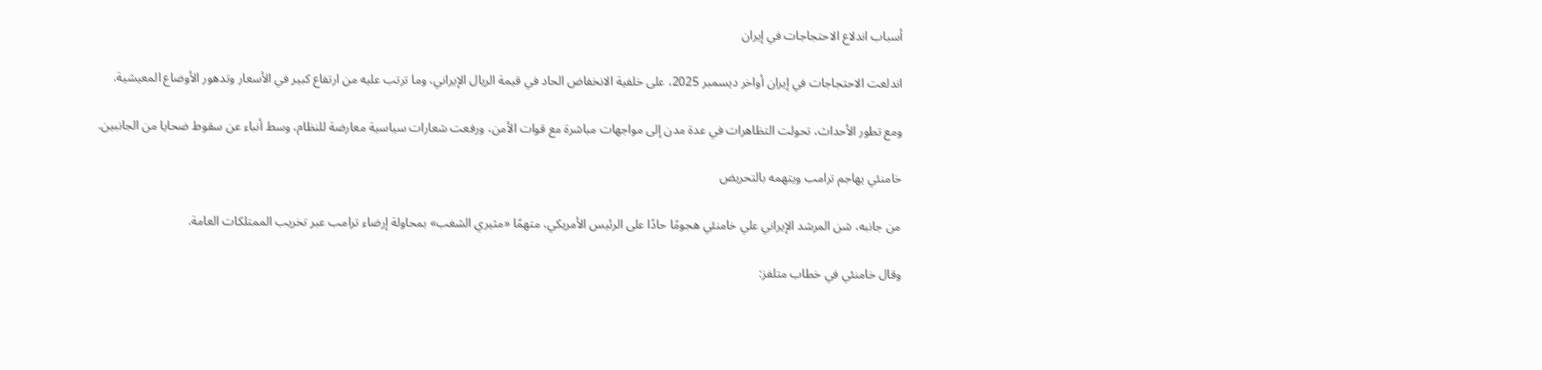أسباب اندلاع الاحتجاجات في إيران

اندلعت الاحتجاجات في إيران أواخر ديسمبر 2025، على خلفية الانخفاض الحاد في قيمة الريال الإيراني، وما ترتب عليه من ارتفاع كبير في الأسعار وتدهور الأوضاع المعيشية.

ومع تطور الأحداث، تحولت التظاهرات في عدة مدن إلى مواجهات مباشرة مع قوات الأمن، ورفعت شعارات سياسية معارضة للنظام، وسط أنباء عن سقوط ضحايا من الجانبين.

خامنئي يهاجم ترامب ويتهمه بالتحريض

من جانبه، شن المرشد الإيراني علي خامنئي هجومًا حادًا على الرئيس الأمريكي، متهمًا «مثيري الشغب» بمحاولة إرضاء ترامب عبر تخريب الممتلكات العامة.

وقال خامنئي في خطاب متلفز: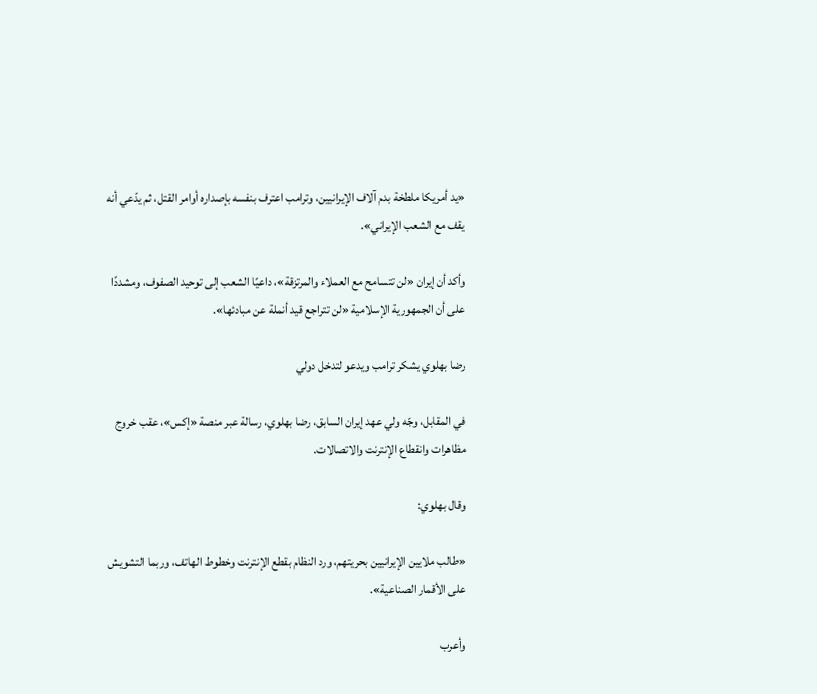«يد أمريكا ملطخة بدم آلاف الإيرانيين، وترامب اعترف بنفسه بإصداره أوامر القتل، ثم يدّعي أنه يقف مع الشعب الإيراني».

وأكد أن إيران «لن تتسامح مع العملاء والمرتزقة»، داعيًا الشعب إلى توحيد الصفوف، ومشددًا على أن الجمهورية الإسلامية «لن تتراجع قيد أنملة عن مبادئها».

رضا بهلوي يشكر ترامب ويدعو لتدخل دولي

في المقابل، وجّه ولي عهد إيران السابق، رضا بهلوي، رسالة عبر منصة «إكس»، عقب خروج مظاهرات وانقطاع الإنترنت والاتصالات.

وقال بهلوي:

«طالب ملايين الإيرانيين بحريتهم، ورد النظام بقطع الإنترنت وخطوط الهاتف، وربما التشويش على الأقمار الصناعية».

وأعرب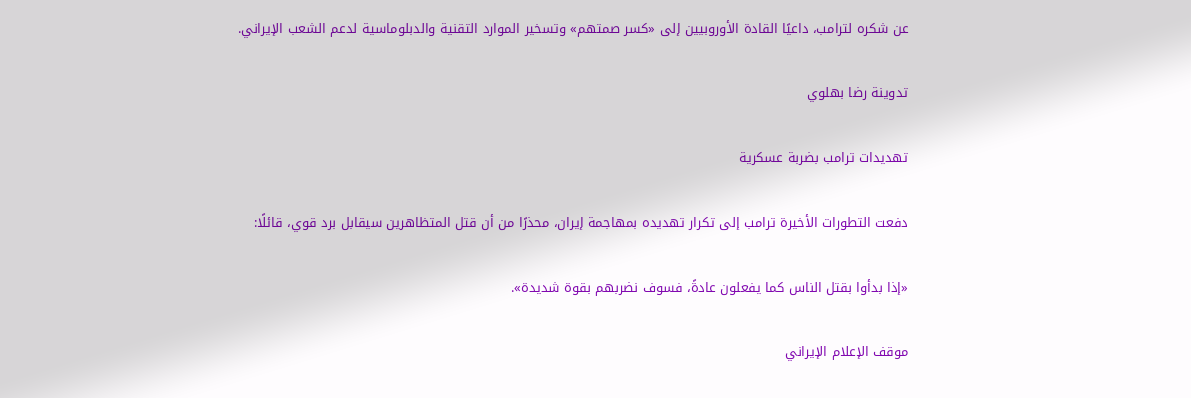عن شكره لترامب، داعيًا القادة الأوروبيين إلى «كسر صمتهم» وتسخير الموارد التقنية والدبلوماسية لدعم الشعب الإيراني.

تدوينة رضا بهلوي

تهديدات ترامب بضربة عسكرية

دفعت التطورات الأخيرة ترامب إلى تكرار تهديده بمهاجمة إيران، محذرًا من أن قتل المتظاهرين سيقابل برد قوي، قائلًا:

«إذا بدأوا بقتل الناس كما يفعلون عادةً، فسوف نضربهم بقوة شديدة».

موقف الإعلام الإيراني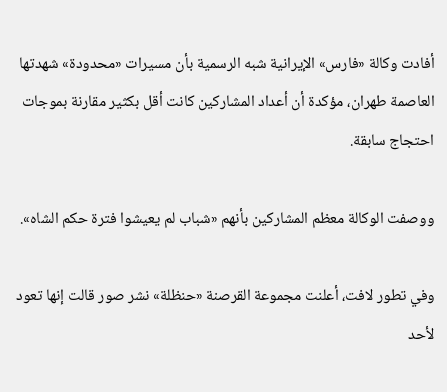أفادت وكالة «فارس» الإيرانية شبه الرسمية بأن مسيرات «محدودة» شهدتها العاصمة طهران، مؤكدة أن أعداد المشاركين كانت أقل بكثير مقارنة بموجات احتجاج سابقة.

ووصفت الوكالة معظم المشاركين بأنهم «شباب لم يعيشوا فترة حكم الشاه».

وفي تطور لافت، أعلنت مجموعة القرصنة «حنظلة» نشر صور قالت إنها تعود لأحد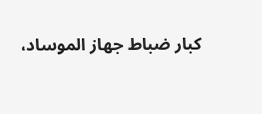كبار ضباط جهاز الموساد،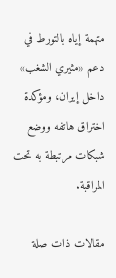متهمة إياه بالتورط في دعم «مثيري الشغب» داخل إيران، ومؤكدة اختراق هاتفه ووضع شبكات مرتبطة به تحت المراقبة.

مقالات ذات صلة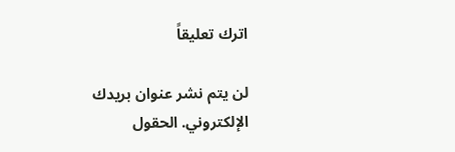اترك تعليقاً

لن يتم نشر عنوان بريدك الإلكتروني. الحقول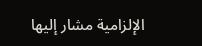الإلزامية مشار إليها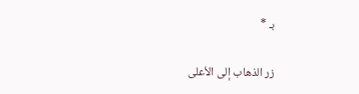بـ *

زر الذهاب إلى الأعلى